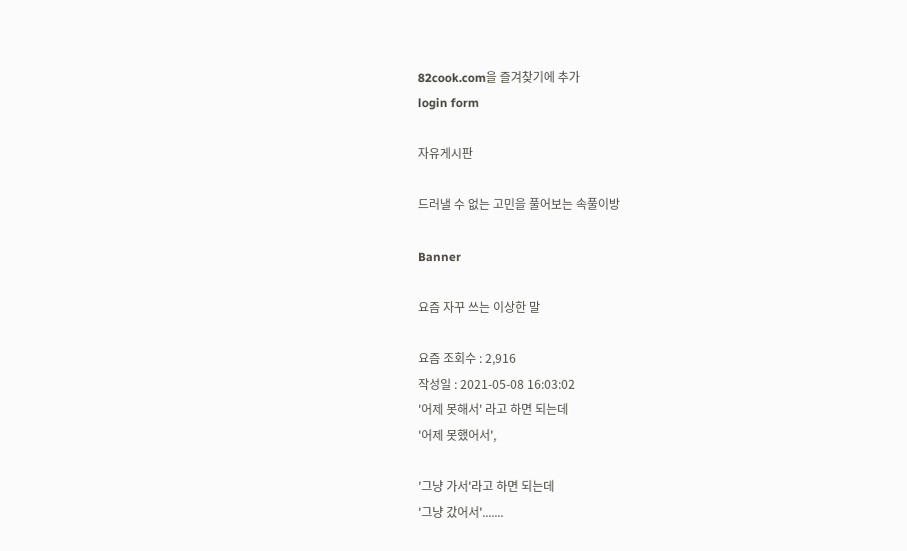82cook.com을 즐겨찾기에 추가
login form

자유게시판

드러낼 수 없는 고민을 풀어보는 속풀이방

Banner

요즘 자꾸 쓰는 이상한 말

요즘 조회수 : 2,916
작성일 : 2021-05-08 16:03:02
'어제 못해서' 라고 하면 되는데
'어제 못했어서',

'그냥 가서'라고 하면 되는데
'그냥 갔어서'.......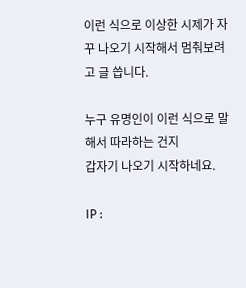이런 식으로 이상한 시제가 자꾸 나오기 시작해서 멈춰보려고 글 씁니다.

누구 유명인이 이런 식으로 말해서 따라하는 건지
갑자기 나오기 시작하네요.

IP :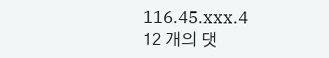116.45.xxx.4
12 개의 댓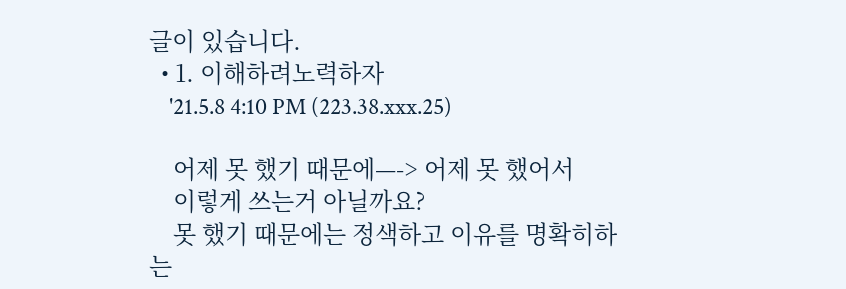글이 있습니다.
  • 1. 이해하려노력하자
    '21.5.8 4:10 PM (223.38.xxx.25)

    어제 못 했기 때문에—-> 어제 못 했어서
    이렇게 쓰는거 아닐까요?
    못 했기 때문에는 정색하고 이유를 명확히하는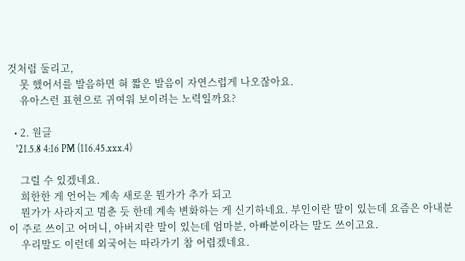것처럼 둘리고,
    못 했어서를 발음하면 혀 짧은 발음이 자연스럽게 나오잖아요.
    유아스런 표현으로 귀여워 보이려는 노력일까요?

  • 2. 원글
    '21.5.8 4:16 PM (116.45.xxx.4)

    그럴 수 있겠네요.
    희한한 게 언어는 계속 새로운 뭔가가 추가 되고
    뭔가가 사라지고 멈춘 듯 한데 계속 변화하는 게 신기하네요. 부인이란 말이 있는데 요즘은 아내분이 주로 쓰이고 어머니, 아버지란 말이 있는데 엄마분, 아빠분이라는 말도 쓰이고요.
    우리말도 이런데 외국어는 따라가기 참 어렵겠네요.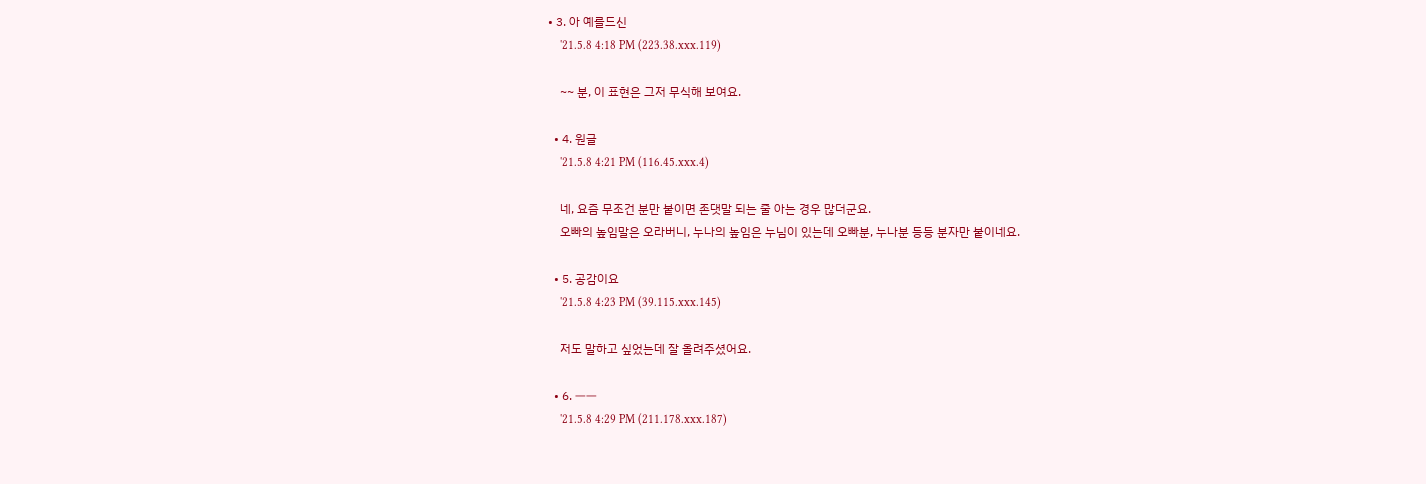• 3. 아 예를드신
    '21.5.8 4:18 PM (223.38.xxx.119)

    ~~ 분, 이 표현은 그저 무식해 보여요.

  • 4. 원글
    '21.5.8 4:21 PM (116.45.xxx.4)

    네, 요즘 무조건 분만 붙이면 존댓말 되는 줄 아는 경우 많더군요.
    오빠의 높임말은 오라버니, 누나의 높임은 누님이 있는데 오빠분, 누나분 등등 분자만 붙이네요.

  • 5. 공감이요
    '21.5.8 4:23 PM (39.115.xxx.145)

    저도 말하고 싶었는데 잘 올려주셨어요.

  • 6. ㅡㅡ
    '21.5.8 4:29 PM (211.178.xxx.187)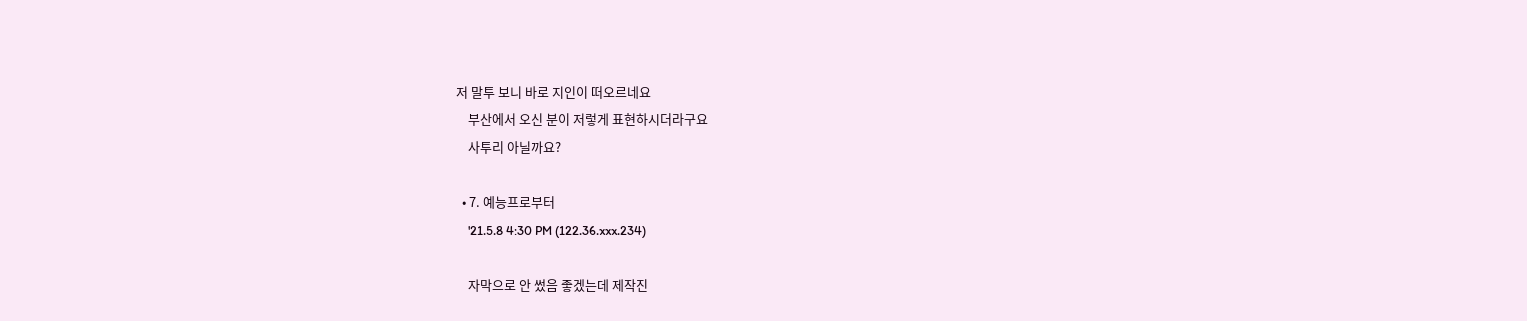저 말투 보니 바로 지인이 떠오르네요
    부산에서 오신 분이 저렇게 표현하시더라구요
    사투리 아닐까요?

  • 7. 예능프로부터
    '21.5.8 4:30 PM (122.36.xxx.234)

    자막으로 안 썼음 좋겠는데 제작진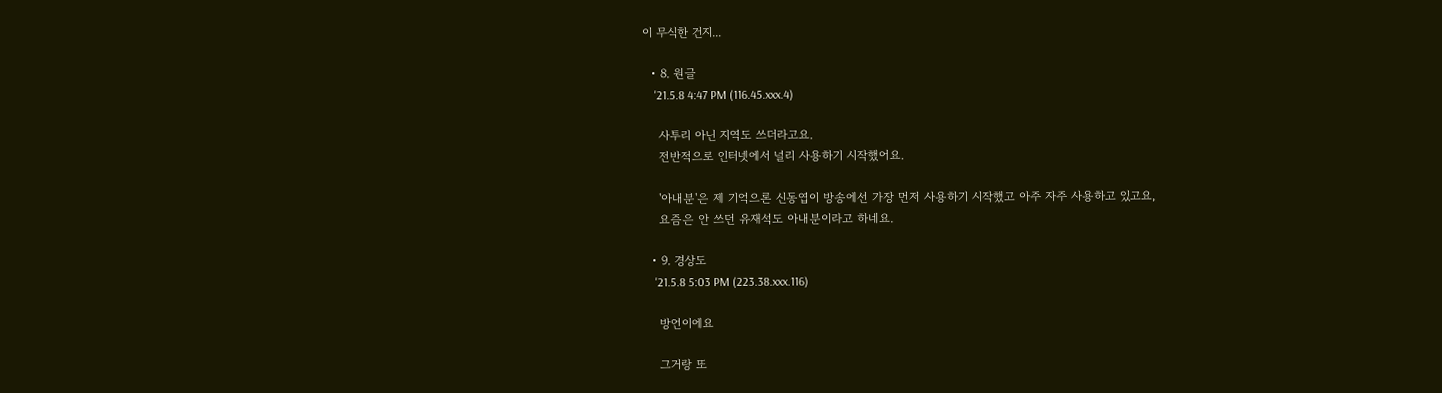이 무식한 건지...

  • 8. 원글
    '21.5.8 4:47 PM (116.45.xxx.4)

    사투리 아닌 지역도 쓰더라고요.
    전반적으로 인터넷에서 널리 사용하기 시작했어요.

    '아내분'은 제 기억으론 신동엽이 방송에선 가장 먼저 사용하기 시작했고 아주 자주 사용하고 있고요,
    요즘은 안 쓰던 유재석도 아내분이라고 하네요.

  • 9. 경상도
    '21.5.8 5:03 PM (223.38.xxx.116)

    방언이에요

    그거랑 또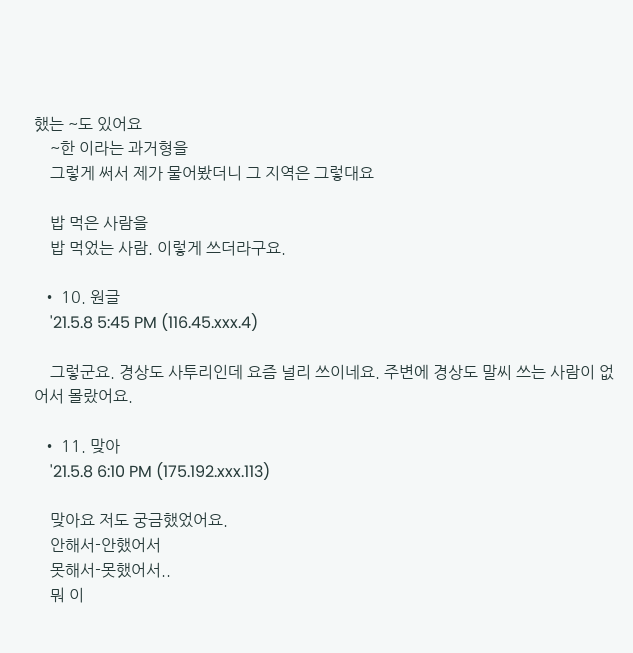했는 ~도 있어요
    ~한 이라는 과거형을
    그렇게 써서 제가 물어봤더니 그 지역은 그렇대요

    밥 먹은 사람을
    밥 먹었는 사람. 이렇게 쓰더라구요.

  • 10. 원글
    '21.5.8 5:45 PM (116.45.xxx.4)

    그렇군요. 경상도 사투리인데 요즘 널리 쓰이네요. 주변에 경상도 말씨 쓰는 사람이 없어서 몰랐어요.

  • 11. 맞아
    '21.5.8 6:10 PM (175.192.xxx.113)

    맞아요 저도 궁금했었어요.
    안해서-안했어서
    못해서-못했어서..
    뭐 이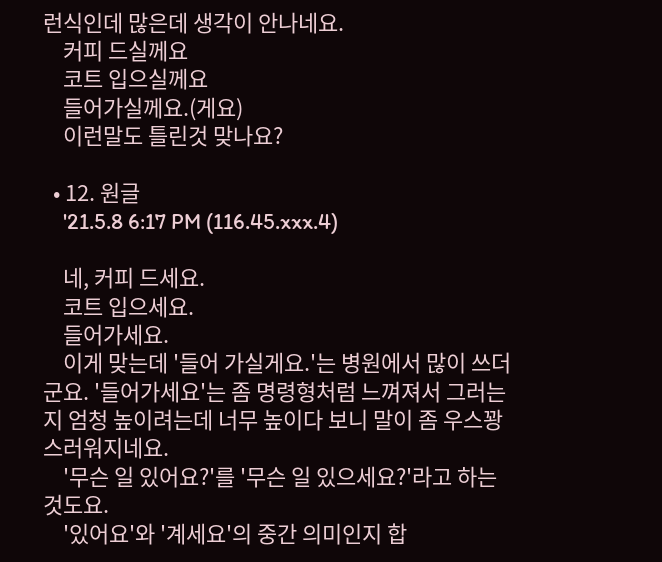런식인데 많은데 생각이 안나네요.
    커피 드실께요
    코트 입으실께요
    들어가실께요.(게요)
    이런말도 틀린것 맞나요?

  • 12. 원글
    '21.5.8 6:17 PM (116.45.xxx.4)

    네, 커피 드세요.
    코트 입으세요.
    들어가세요.
    이게 맞는데 '들어 가실게요.'는 병원에서 많이 쓰더군요. '들어가세요'는 좀 명령형처럼 느껴져서 그러는지 엄청 높이려는데 너무 높이다 보니 말이 좀 우스꽝스러워지네요.
    '무슨 일 있어요?'를 '무슨 일 있으세요?'라고 하는 것도요.
    '있어요'와 '계세요'의 중간 의미인지 합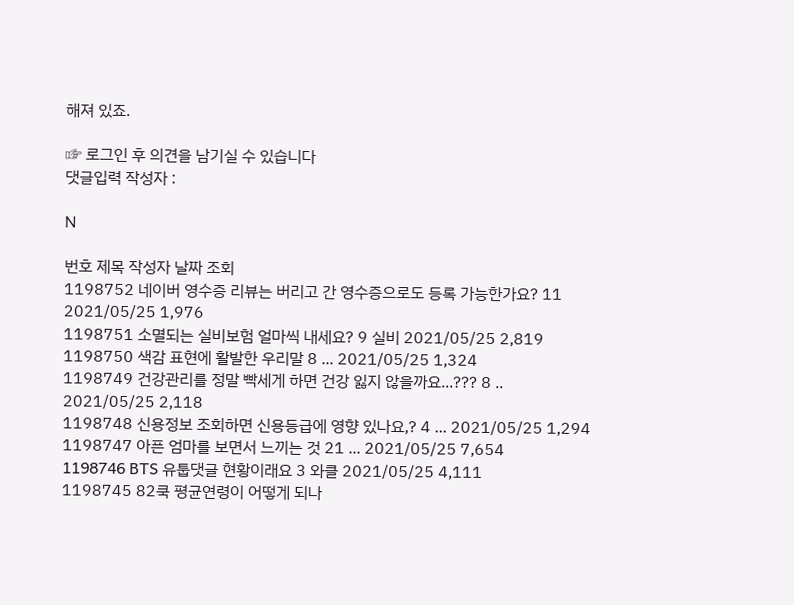해져 있죠.

☞ 로그인 후 의견을 남기실 수 있습니다
댓글입력 작성자 :

N

번호 제목 작성자 날짜 조회
1198752 네이버 영수증 리뷰는 버리고 간 영수증으로도 등록 가능한가요? 11 2021/05/25 1,976
1198751 소멸되는 실비보험 얼마씩 내세요? 9 실비 2021/05/25 2,819
1198750 색감 표현에 활발한 우리말 8 ... 2021/05/25 1,324
1198749 건강관리를 정말 빡세게 하면 건강 잃지 않을까요...??? 8 .. 2021/05/25 2,118
1198748 신용정보 조회하면 신용등급에 영향 있나요,? 4 ... 2021/05/25 1,294
1198747 아픈 엄마를 보면서 느끼는 것 21 ... 2021/05/25 7,654
1198746 BTS 유툽댓글 현황이래요 3 와클 2021/05/25 4,111
1198745 82쿡 평균연령이 어떻게 되나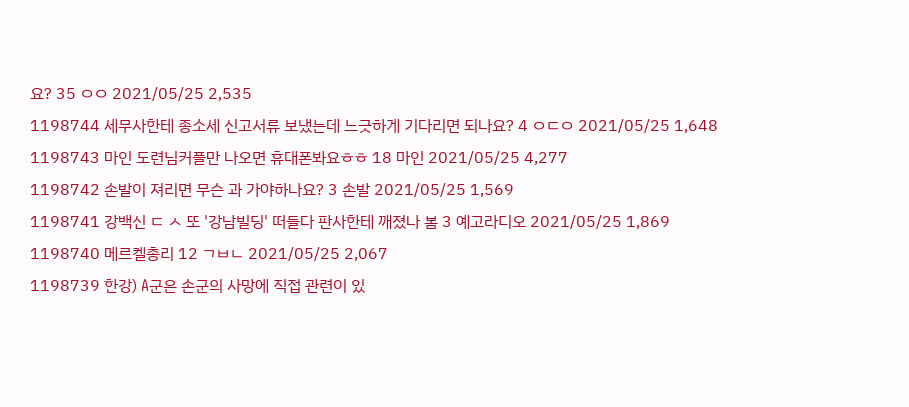요? 35 ㅇㅇ 2021/05/25 2,535
1198744 세무사한테 종소세 신고서류 보냈는데 느긋하게 기다리면 되나요? 4 ㅇㄷㅇ 2021/05/25 1,648
1198743 마인 도련님커플만 나오면 휴대폰봐요ㅎㅎ 18 마인 2021/05/25 4,277
1198742 손발이 져리면 무슨 과 가야하나요? 3 손발 2021/05/25 1,569
1198741 강백신 ㄷ ㅅ 또 '강남빌딩' 떠들다 판사한테 깨졌나 봄 3 예고라디오 2021/05/25 1,869
1198740 메르켈총리 12 ㄱㅂㄴ 2021/05/25 2,067
1198739 한강) A군은 손군의 사망에 직접 관련이 있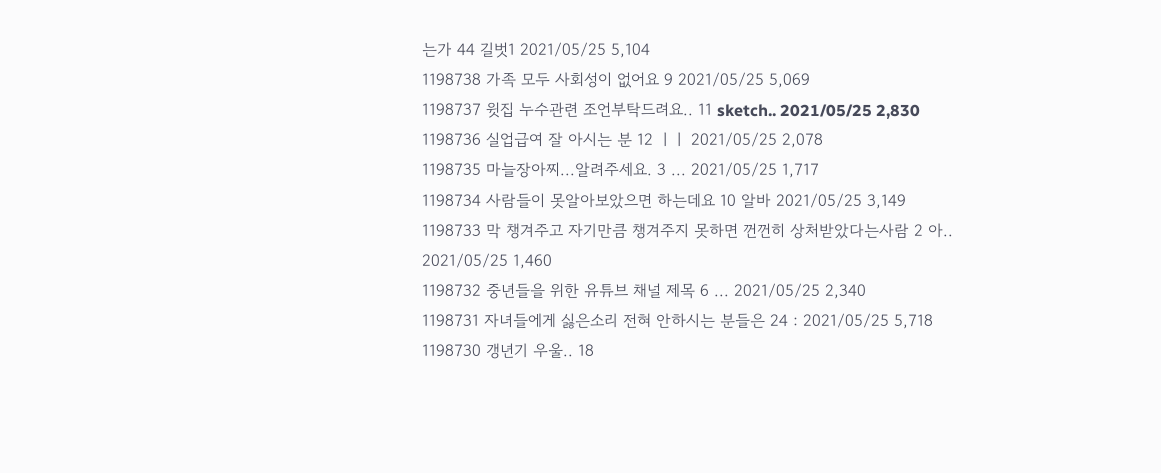는가 44 길벗1 2021/05/25 5,104
1198738 가족 모두 사회성이 없어요 9 2021/05/25 5,069
1198737 윗집 누수관련 조언부탁드려요.. 11 sketch.. 2021/05/25 2,830
1198736 실업급여 잘 아시는 분 12 ㅣㅣ 2021/05/25 2,078
1198735 마늘장아찌...알려주세요. 3 ... 2021/05/25 1,717
1198734 사람들이 못알아보았으면 하는데요 10 알바 2021/05/25 3,149
1198733 막 챙겨주고 자기만큼 챙겨주지 못하면 껀껀히 상처받았다는사람 2 아.. 2021/05/25 1,460
1198732 중년들을 위한 유튜브 채널 제목 6 ... 2021/05/25 2,340
1198731 자녀들에게 싫은소리 전혀 안하시는 분들은 24 : 2021/05/25 5,718
1198730 갱년기 우울.. 18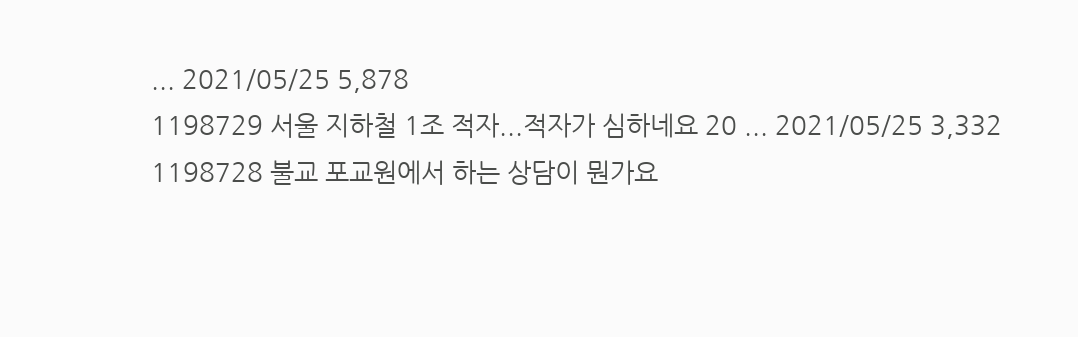... 2021/05/25 5,878
1198729 서울 지하철 1조 적자...적자가 심하네요 20 ... 2021/05/25 3,332
1198728 불교 포교원에서 하는 상담이 뭔가요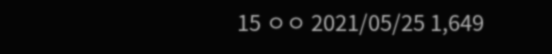15 ㅇㅇ 2021/05/25 1,649